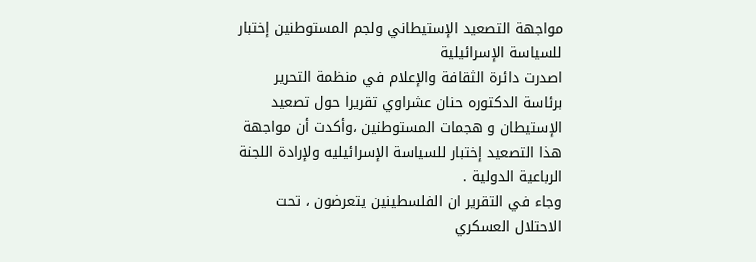مواجهة التصعيد الإستيطاني ولجم المستوطنين إختبار للسياسة الإسرائيلية
اصدرت دائرة الثقافة والإعلام في منظمة التحرير برئاسة الدكتوره حنان عشراوي تقريرا حول تصعيد الإستيطان و هجمات المستوطنين ،وأكدت أن مواجهة هذا التصعيد إختبار للسياسة الإسرائيليه ولإرادة اللجنة الرباعية الدولية .
وجاء في التقرير ان الفلسطينين يتعرضون ، تحت الاحتلال العسكري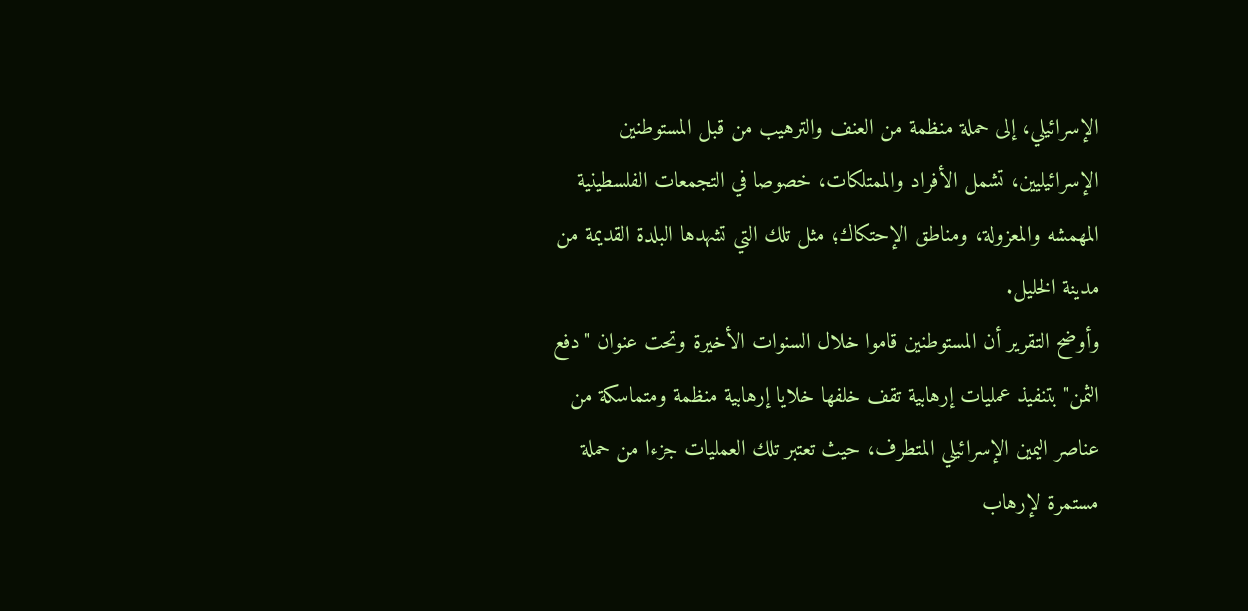الإسرائيلي، إلى حملة منظمة من العنف والترهيب من قبل المستوطنين الإسرائيليين، تشمل الأفراد والممتلكات، خصوصا في التجمعات الفلسطينية المهمشه والمعزولة، ومناطق الإحتكاك؛ مثل تلك التي تشهدها البلدة القديمة من مدينة الخليل.
وأوضح التقرير أن المستوطنين قاموا خلال السنوات الأخيرة وتحت عنوان "دفع الثمن" بتنفيذ عمليات إرهابية تقف خلفها خلايا إرهابية منظمة ومتماسكة من عناصر اليمين الإسرائيلي المتطرف، حيث تعتبر تلك العمليات جزءا من حملة مستمرة لإرهاب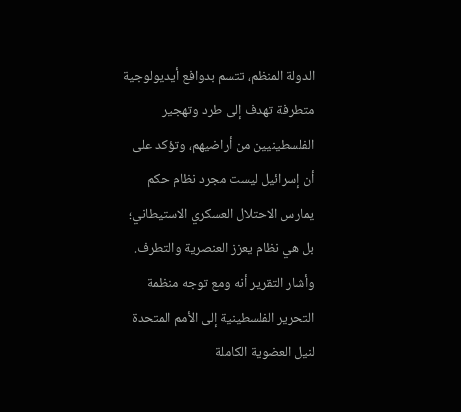الدولة المنظم، تتسم بدوافع أيديولوجية متطرفة تهدف إلى طرد وتهجير الفلسطينيين من أراضيهم، وتؤكد على أن إسرائيل ليست مجرد نظام حكم يمارس الاحتلال العسكري الاستيطاني؛ بل هي نظام يعزز العنصرية والتطرف.
وأشار التقرير أنه ومع توجه منظمة التحرير الفلسطينية إلى الأمم المتحدة لنيل العضوية الكاملة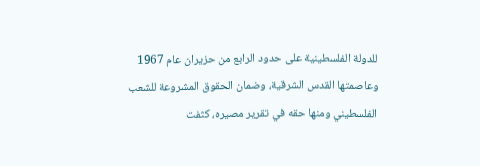للدولة الفلسطينية على حدود الرابع من حزيران عام 1967 وعاصمتها القدس الشرقية، وضمان الحقوق المشروعة للشعب الفلسطيني ومنها حقه في تقرير مصيره، كثفت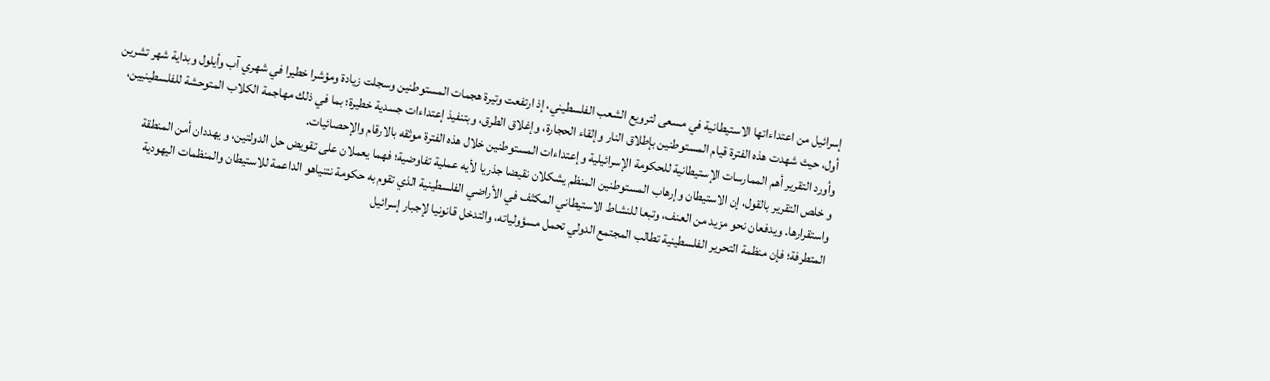إسرائيل من اعتداءاتها الاستيطانية في مسعى لترويع الشعب الفلسطيني، إذ ارتفعت وتيرة هجمات المستوطنين وسجلت زيادة ومؤشرا خطيرا في شهري آب وأيلول وبداية شهر تشرين أول، حيث شهدت هذه الفترة قيام المستوطنين بإطلاق النار وإلقاء الحجارة، وإغلاق الطرق، وبتنفيذ إعتداءات جسدية خطيرة؛ بما في ذلك مهاجمة الكلاب المتوحشة للفلسطينيين، وأورد التقرير أهم الممارسات الإستيطانية للحكومة الإسرائيلية وإعتداءات المستوطنين خلال هذه الفترة موثقه بالارقام والإحصائيات.
و خلص التقرير بالقول، إن الاستيطان وإرهاب المستوطنين المنظم يشكلان نقيضا جذريا لأيه عملية تفاوضية؛ فهما يعملان على تقويض حل الدولتين، و يهددان أمن المنطقة واستقرارها. ويدفعان نحو مزيد من العنف، وتبعا للنشاط الاستيطاني المكثف في الأراضي الفلسطينية الذي تقوم به حكومة نتنياهو الداعمة للاستيطان والمنظمات اليهودية المتطرفة؛ فإن منظمة التحرير الفلسطينية تطالب المجتمع الدولي تحمل مسؤولياته، والتدخل قانونيا لإجبار إسرائيل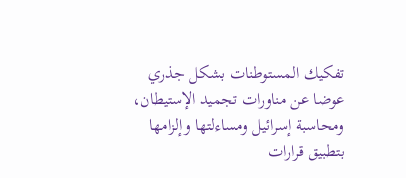تفكيك المستوطنات بشكل جذري عوضا عن مناورات تجميد الإستيطان، ومحاسبة إسرائيل ومساءلتها وإلزامها بتطبيق قرارات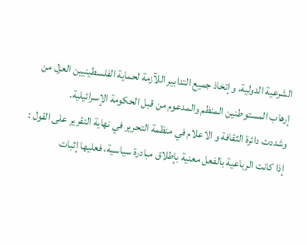الشرعية الدولية، وإتخاذ جميع التدابير اللآزمة لحماية الفلسطينيين العزل من إرهاب المستوطنين المنظم والمدعوم من قبل الحكومة الإسرائيلية.
وشددت دائرة الثقافة و الاعلام في منظمة التحرير في نهاية التقرير على القول : إذا كانت الرباعية بالفعل معنية بإطلاق مبادرة سياسية، فعليها إثبات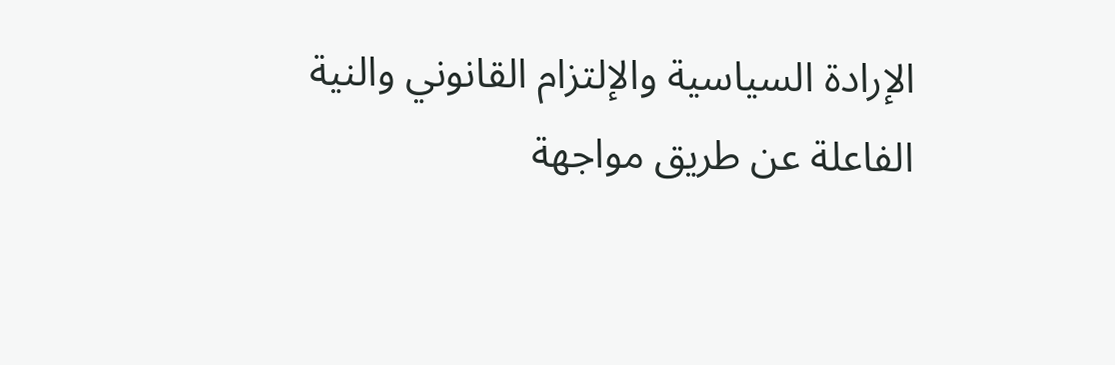الإرادة السياسية والإلتزام القانوني والنية الفاعلة عن طريق مواجهة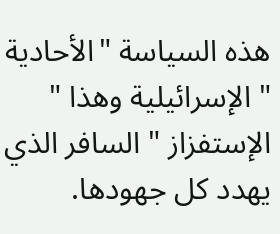هذه السياسة "الأحادية " الإسرائيلية وهذا " الإستفزاز " السافر الذي يهدد كل جهودها.